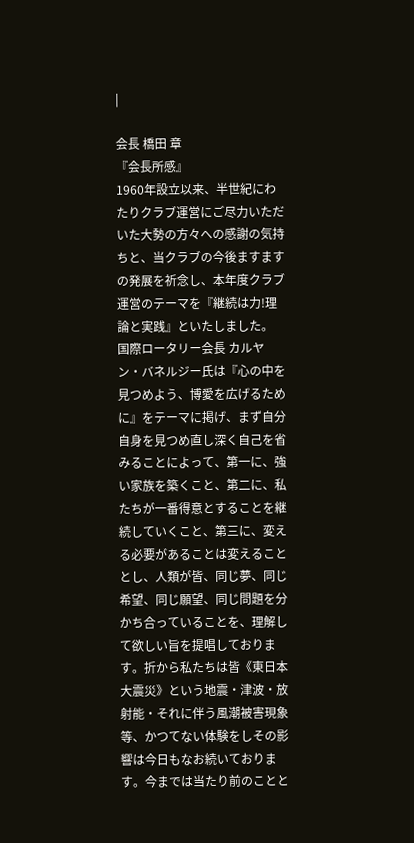|

会長 橋田 章
『会長所感』
1960年設立以来、半世紀にわたりクラブ運営にご尽力いただいた大勢の方々への感謝の気持ちと、当クラブの今後ますますの発展を祈念し、本年度クラブ運営のテーマを『継続は力!理論と実践』といたしました。
国際ロータリー会長 カルヤン・バネルジー氏は『心の中を見つめよう、博愛を広げるために』をテーマに掲げ、まず自分自身を見つめ直し深く自己を省みることによって、第一に、強い家族を築くこと、第二に、私たちが一番得意とすることを継続していくこと、第三に、変える必要があることは変えることとし、人類が皆、同じ夢、同じ希望、同じ願望、同じ問題を分かち合っていることを、理解して欲しい旨を提唱しております。折から私たちは皆《東日本大震災》という地震・津波・放射能・それに伴う風潮被害現象等、かつてない体験をしその影響は今日もなお続いております。今までは当たり前のことと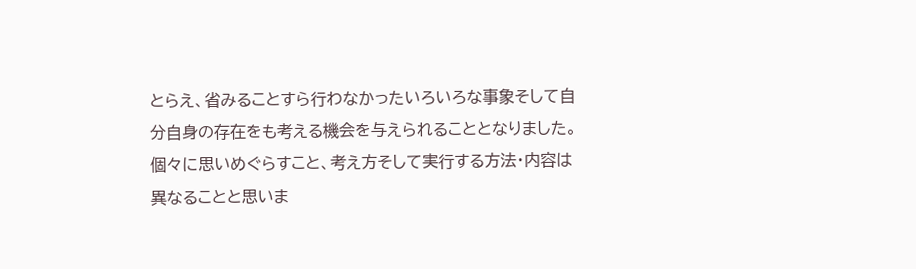とらえ、省みることすら行わなかったいろいろな事象そして自分自身の存在をも考える機会を与えられることとなりました。
個々に思いめぐらすこと、考え方そして実行する方法・内容は異なることと思いま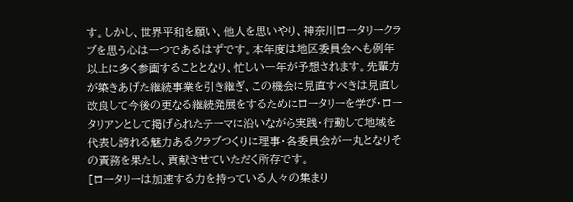す。しかし、世界平和を願い、他人を思いやり、神奈川ロータリークラブを思う心は一つであるはずです。本年度は地区委員会へも例年以上に多く参画することとなり、忙しい一年が予想されます。先輩方が築きあげた継続事業を引き継ぎ、この機会に見直すべきは見直し改良して今後の更なる継続発展をするためにロータリーを学び・ロータリアンとして掲げられたテーマに沿いながら実践・行動して地域を代表し誇れる魅力あるクラブつくりに理事・各委員会が一丸となりその責務を果たし、貢献させていただく所存です。
[ロータリーは加速する力を持っている人々の集まり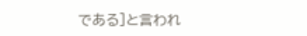である]と言われ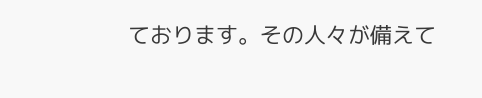ております。その人々が備えて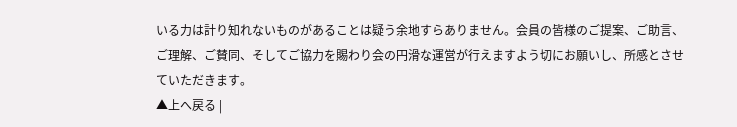いる力は計り知れないものがあることは疑う余地すらありません。会員の皆様のご提案、ご助言、ご理解、ご賛同、そしてご協力を賜わり会の円滑な運営が行えますよう切にお願いし、所感とさせていただきます。
▲上へ戻る |